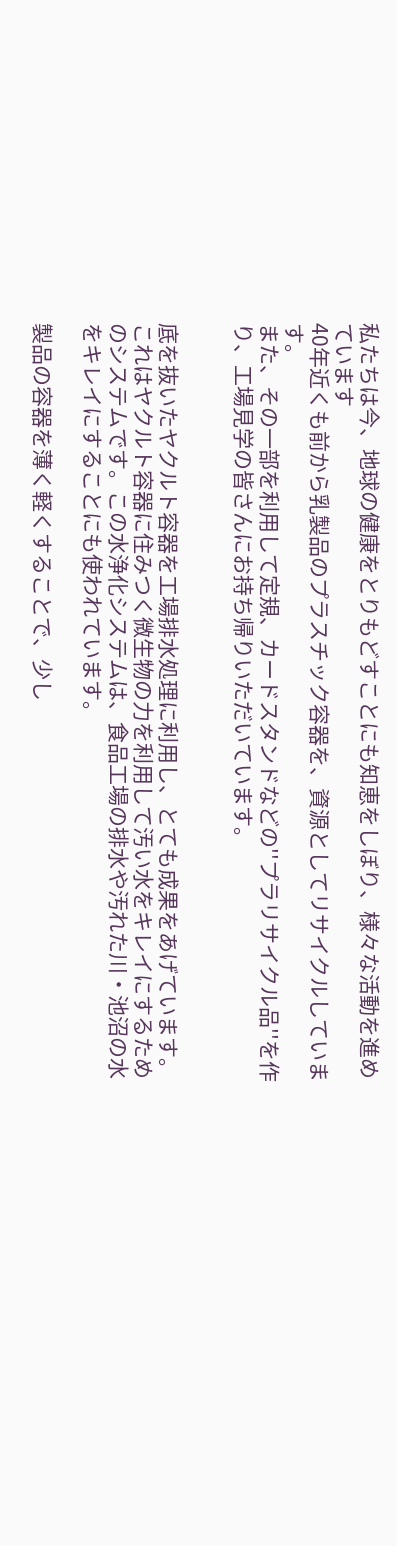私たちは今、地球の健康をとりもどすことにも知恵をしぼり、様々な活動を進めています
40年近くも前から乳製品のプラスチック容器を、資源としてリサイクルしています。
また、その一部を利用して定規、カードスタンドなどの''プラリサイクル品''を作り、工場見学の皆さんにお持ち帰りいただいています。


底を抜いたヤクルト容器を工場排水処理に利用し、とても成果をあげています。
これはヤクルト容器に住みつく微生物の力を利用して汚い水をキレイにするためのシステムです。この水浄化システムは、食品工場の排水や汚れた川・池沼の水をキレイにすることにも使われています。

製品の容器を薄く軽くすることで、少し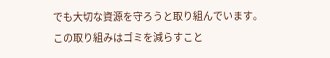でも大切な資源を守ろうと取り組んでいます。この取り組みはゴミを減らすこと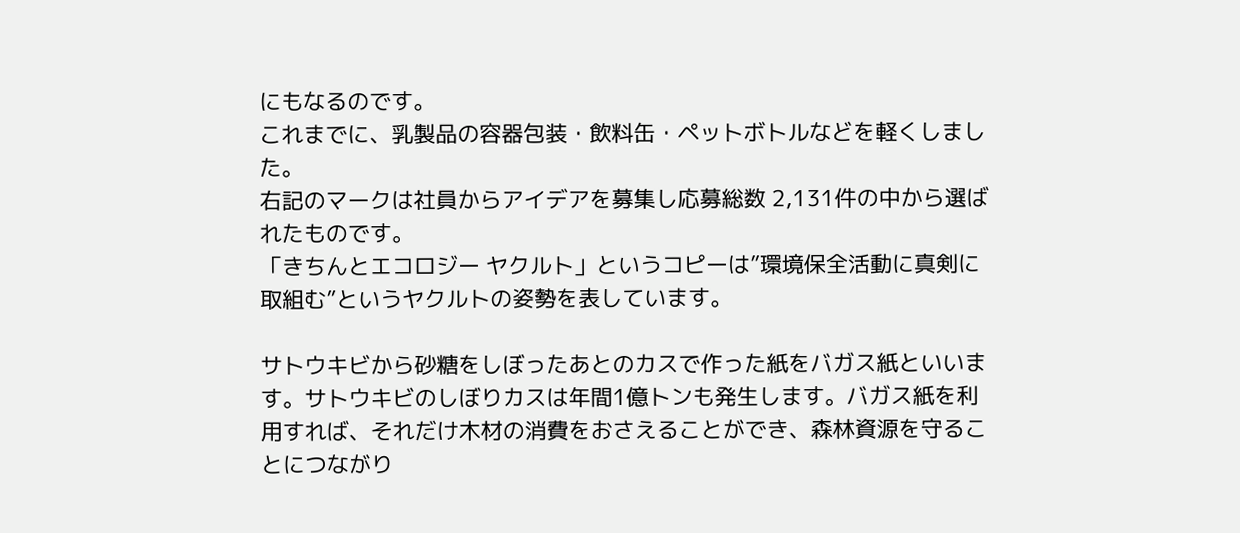にもなるのです。
これまでに、乳製品の容器包装・飲料缶・ペットボトルなどを軽くしました。
右記のマークは社員からアイデアを募集し応募総数 2,131件の中から選ばれたものです。
「きちんとエコロジー ヤクルト」というコピーは”環境保全活動に真剣に取組む”というヤクルトの姿勢を表しています。

サトウキビから砂糖をしぼったあとのカスで作った紙をバガス紙といいます。サトウキビのしぼりカスは年間1億トンも発生します。バガス紙を利用すれば、それだけ木材の消費をおさえることができ、森林資源を守ることにつながり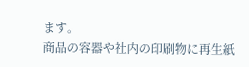ます。
商品の容器や社内の印刷物に再生紙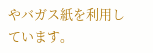やバガス紙を利用しています。